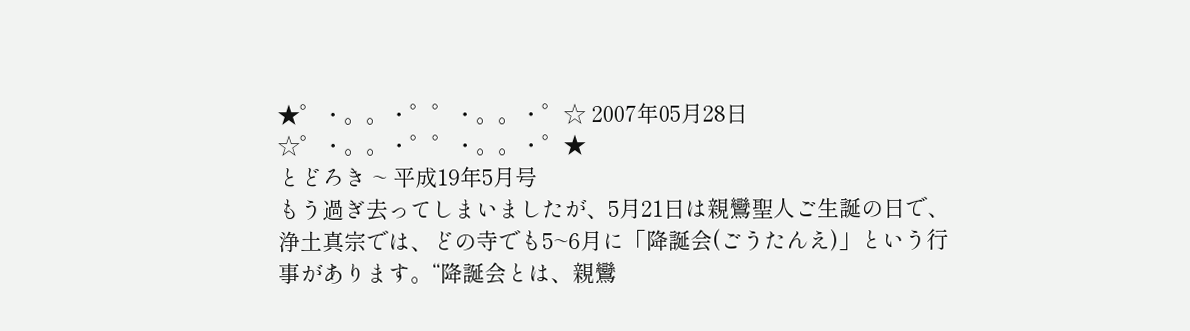★゜・。。・゜゜・。。・゜☆ 2007年05月28日 ☆゜・。。・゜゜・。。・゜★
とどろき ~ 平成19年5月号
もう過ぎ去ってしまいましたが、5月21日は親鸞聖人ご生誕の日で、浄土真宗では、どの寺でも5~6月に「降誕会(ごうたんえ)」という行事があります。“降誕会とは、親鸞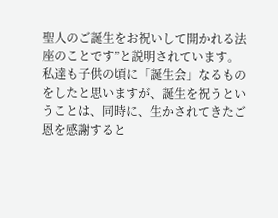聖人のご誕生をお祝いして開かれる法座のことです”と説明されています。私達も子供の頃に「誕生会」なるものをしたと思いますが、誕生を祝うということは、同時に、生かされてきたご恩を感謝すると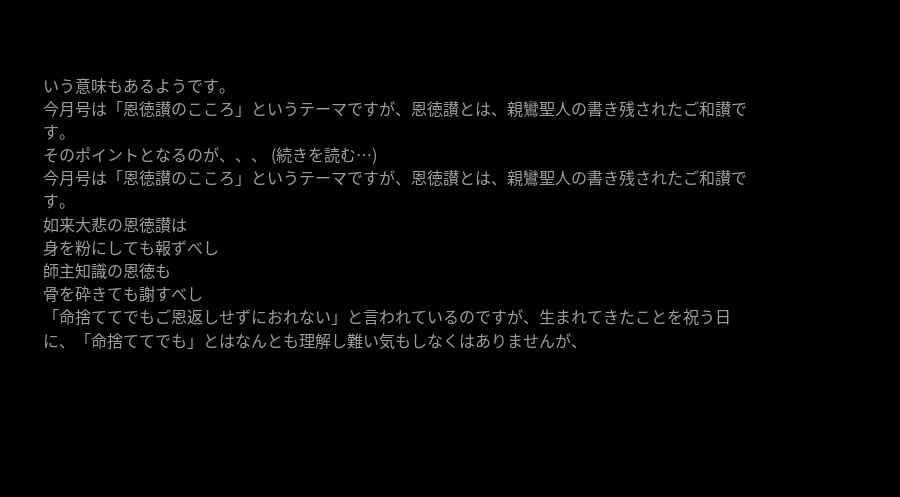いう意味もあるようです。
今月号は「恩徳讃のこころ」というテーマですが、恩徳讃とは、親鸞聖人の書き残されたご和讃です。
そのポイントとなるのが、、、 (続きを読む…)
今月号は「恩徳讃のこころ」というテーマですが、恩徳讃とは、親鸞聖人の書き残されたご和讃です。
如来大悲の恩徳讃は
身を粉にしても報ずべし
師主知識の恩徳も
骨を砕きても謝すべし
「命捨ててでもご恩返しせずにおれない」と言われているのですが、生まれてきたことを祝う日に、「命捨ててでも」とはなんとも理解し難い気もしなくはありませんが、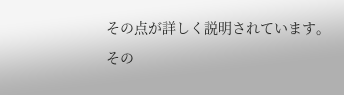その点が詳しく説明されています。
その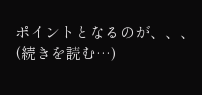ポイントとなるのが、、、 (続きを読む…)